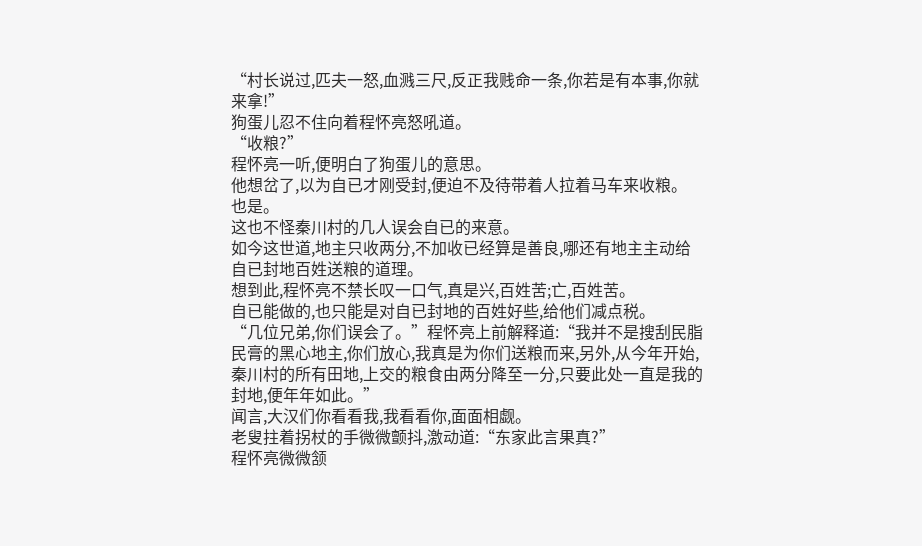“村长说过,匹夫一怒,血溅三尺,反正我贱命一条,你若是有本事,你就来拿!”
狗蛋儿忍不住向着程怀亮怒吼道。
“收粮?”
程怀亮一听,便明白了狗蛋儿的意思。
他想岔了,以为自已才刚受封,便迫不及待带着人拉着马车来收粮。
也是。
这也不怪秦川村的几人误会自已的来意。
如今这世道,地主只收两分,不加收已经算是善良,哪还有地主主动给自已封地百姓送粮的道理。
想到此,程怀亮不禁长叹一口气,真是兴,百姓苦;亡,百姓苦。
自已能做的,也只能是对自已封地的百姓好些,给他们减点税。
“几位兄弟,你们误会了。”程怀亮上前解释道:“我并不是搜刮民脂民膏的黑心地主,你们放心,我真是为你们送粮而来,另外,从今年开始,秦川村的所有田地,上交的粮食由两分降至一分,只要此处一直是我的封地,便年年如此。”
闻言,大汉们你看看我,我看看你,面面相觑。
老叟拄着拐杖的手微微颤抖,激动道:“东家此言果真?”
程怀亮微微颔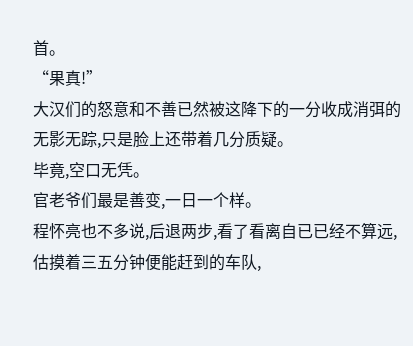首。
“果真!”
大汉们的怒意和不善已然被这降下的一分收成消弭的无影无踪,只是脸上还带着几分质疑。
毕竟,空口无凭。
官老爷们最是善变,一日一个样。
程怀亮也不多说,后退两步,看了看离自已已经不算远,估摸着三五分钟便能赶到的车队,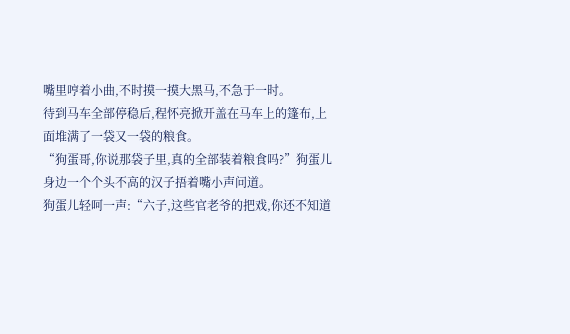嘴里哼着小曲,不时摸一摸大黑马,不急于一时。
待到马车全部停稳后,程怀亮掀开盖在马车上的篷布,上面堆满了一袋又一袋的粮食。
“狗蛋哥,你说那袋子里,真的全部装着粮食吗?”狗蛋儿身边一个个头不高的汉子捂着嘴小声问道。
狗蛋儿轻呵一声:“六子,这些官老爷的把戏,你还不知道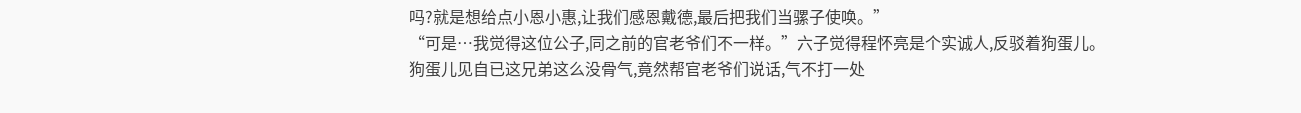吗?就是想给点小恩小惠,让我们感恩戴德,最后把我们当骡子使唤。”
“可是…我觉得这位公子,同之前的官老爷们不一样。”六子觉得程怀亮是个实诚人,反驳着狗蛋儿。
狗蛋儿见自已这兄弟这么没骨气,竟然帮官老爷们说话,气不打一处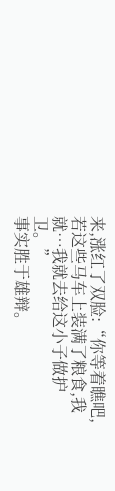来,涨红了双脸:“你等着瞧吧,若这些马车上装满了粮食,我就…我就去给这小子做护卫。”
事实胜于雄辩。